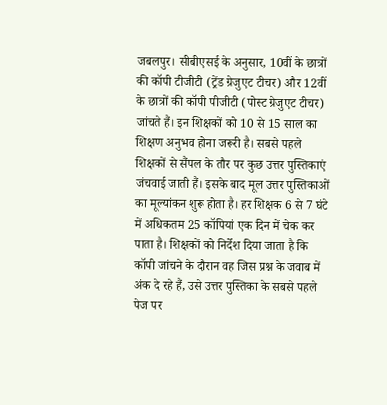जबलपुर। सीबीएसई के अनुसार, 10वीं के छात्रों की कॉपी टीजीटी (ट्रेंड ग्रेजुएट टीचर) और 12वीं के छात्रों की कॉपी पीजीटी (पोस्ट ग्रेजुएट टीचर) जांचते हैं। इन शिक्षकों को 10 से 15 साल का शिक्षण अनुभव होना जरूरी है। सबसे पहले शिक्षकों से सैंपल के तौर पर कुछ उत्तर पुस्तिकाएं जंचवाई जाती हैं। इसके बाद मूल उत्तर पुस्तिकाओं का मूल्यांकन शुरू होता है। हर शिक्षक 6 से 7 घंटे में अधिकतम 25 कॉपियां एक दिन में चेक कर पाता है। शिक्षकों को निर्देश दिया जाता है कि कॉपी जांचने के दौरान वह जिस प्रश्न के जवाब में अंक दे रहे हैं, उसे उत्तर पुस्तिका के सबसे पहले पेज पर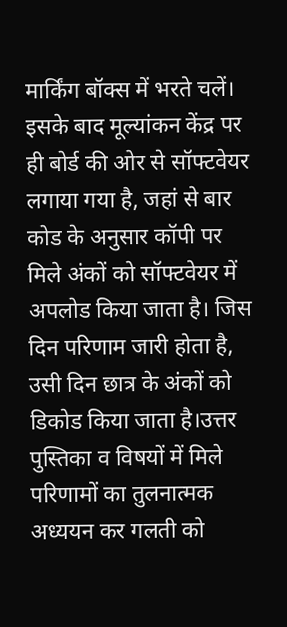मार्किंग बॉक्स में भरते चलें। इसके बाद मूल्यांकन केंद्र पर ही बोर्ड की ओर से सॉफ्टवेयर लगाया गया है, जहां से बार कोड के अनुसार कॉपी पर मिले अंकों को सॉफ्टवेयर में अपलोड किया जाता है। जिस दिन परिणाम जारी होता है, उसी दिन छात्र के अंकों को डिकोड किया जाता है।उत्तर पुस्तिका व विषयों में मिले परिणामों का तुलनात्मक अध्ययन कर गलती को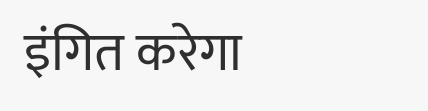इंगित करेगा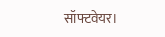सॉफ्टवेयर।